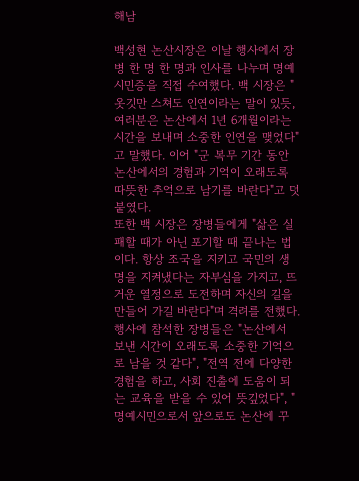해남

백성현 논산시장은 이날 행사에서 장병 한 명 한 명과 인사를 나누며 명예시민증을 직접 수여했다. 백 시장은 "옷깃만 스쳐도 인연이라는 말이 있듯, 여러분은 논산에서 1년 6개월이라는 시간을 보내며 소중한 인연을 맺었다"고 말했다. 이어 "군 복무 기간 동안 논산에서의 경험과 기억이 오래도록 따뜻한 추억으로 남기를 바란다"고 덧붙였다.
또한 백 시장은 장병들에게 "삶은 실패할 때가 아닌 포기할 때 끝나는 법이다. 항상 조국을 지키고 국민의 생명을 지켜냈다는 자부심을 가지고, 뜨거운 열정으로 도전하며 자신의 길을 만들어 가길 바란다"며 격려를 전했다.행사에 참석한 장병들은 "논산에서 보낸 시간이 오래도록 소중한 기억으로 남을 것 같다", "전역 전에 다양한 경험을 하고, 사회 진출에 도움이 되는 교육을 받을 수 있어 뜻깊었다", "명예시민으로서 앞으로도 논산에 꾸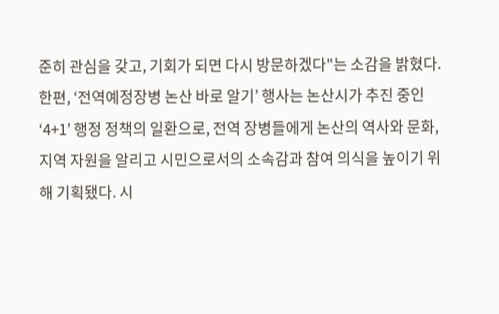준히 관심을 갖고, 기회가 되면 다시 방문하겠다"는 소감을 밝혔다.
한편, ‘전역예정장병 논산 바로 알기’ 행사는 논산시가 추진 중인 ‘4+1’ 행정 정책의 일환으로, 전역 장병들에게 논산의 역사와 문화, 지역 자원을 알리고 시민으로서의 소속감과 참여 의식을 높이기 위해 기획됐다. 시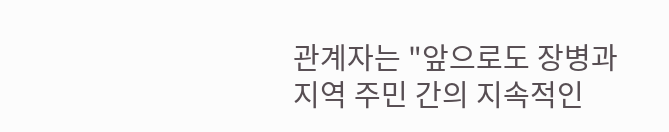관계자는 "앞으로도 장병과 지역 주민 간의 지속적인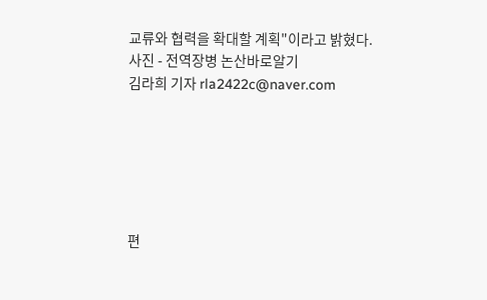교류와 협력을 확대할 계획"이라고 밝혔다.
사진 - 전역장병 논산바로알기
김라희 기자 rla2422c@naver.com






편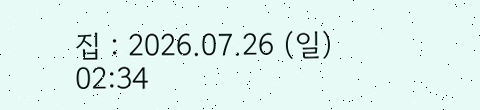집 : 2026.07.26 (일) 02:34